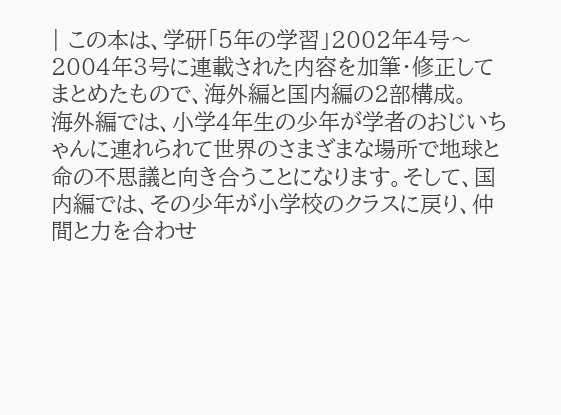| この本は、学研「5年の学習」2002年4号〜2004年3号に連載された内容を加筆・修正してまとめたもので、海外編と国内編の2部構成。
海外編では、小学4年生の少年が学者のおじいちゃんに連れられて世界のさまざまな場所で地球と命の不思議と向き合うことになります。そして、国内編では、その少年が小学校のクラスに戻り、仲間と力を合わせ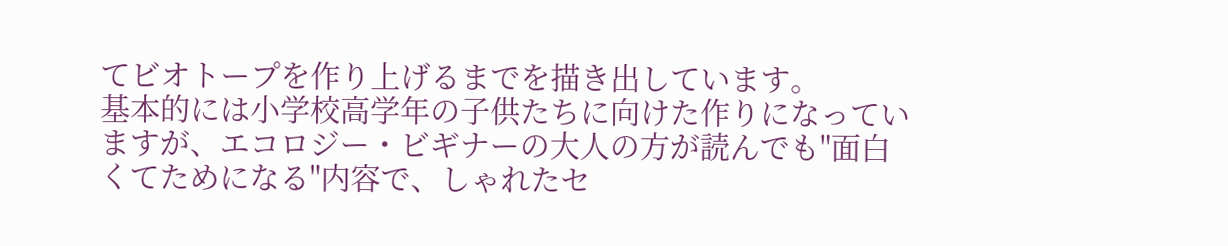てビオトープを作り上げるまでを描き出しています。
基本的には小学校高学年の子供たちに向けた作りになっていますが、エコロジー・ビギナーの大人の方が読んでも"面白くてためになる"内容で、しゃれたセ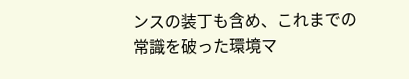ンスの装丁も含め、これまでの常識を破った環境マ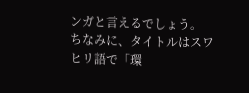ンガと言えるでしょう。
ちなみに、タイトルはスワヒリ語で「環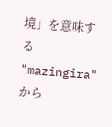境」を意味する "mazingira" から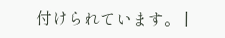付けられています。 |